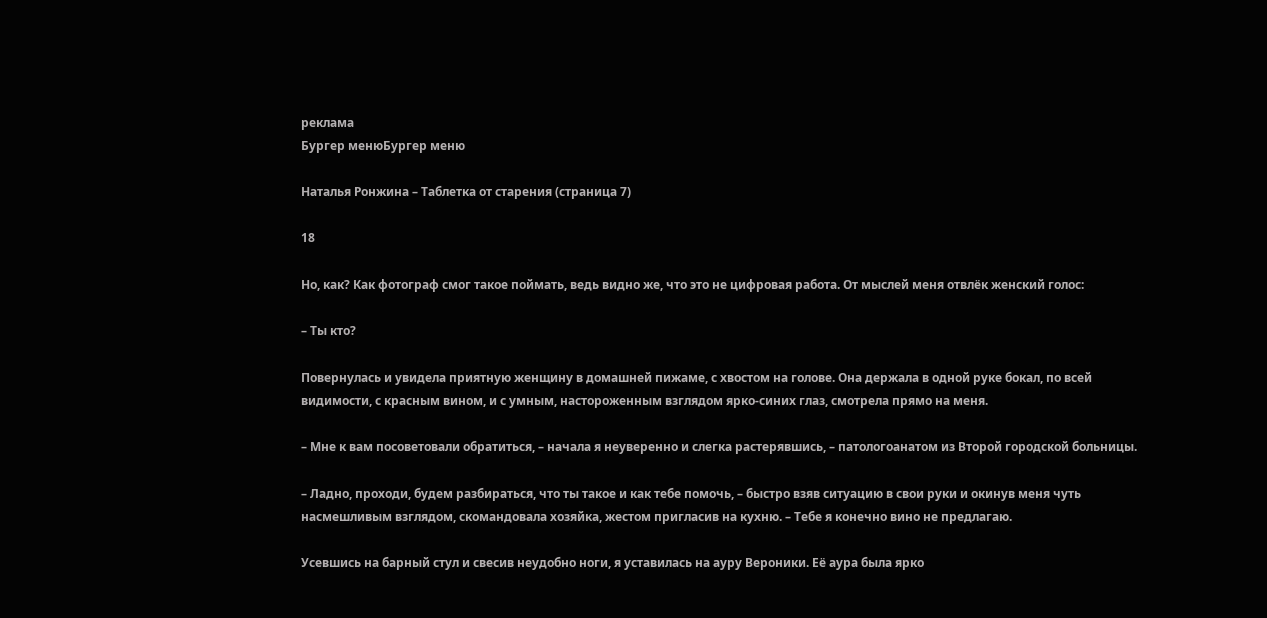реклама
Бургер менюБургер меню

Наталья Ронжина – Таблетка от старения (страница 7)

18

Но, как? Как фотограф смог такое поймать, ведь видно же, что это не цифровая работа. От мыслей меня отвлёк женский голос:

– Ты кто?

Повернулась и увидела приятную женщину в домашней пижаме, с хвостом на голове. Она держала в одной руке бокал, по всей видимости, с красным вином, и с умным, настороженным взглядом ярко-синих глаз, смотрела прямо на меня.

– Мне к вам посоветовали обратиться, – начала я неуверенно и слегка растерявшись, – патологоанатом из Второй городской больницы.

– Ладно, проходи, будем разбираться, что ты такое и как тебе помочь, – быстро взяв ситуацию в свои руки и окинув меня чуть насмешливым взглядом, скомандовала хозяйка, жестом пригласив на кухню. – Тебе я конечно вино не предлагаю.

Усевшись на барный стул и свесив неудобно ноги, я уставилась на ауру Вероники. Её аура была ярко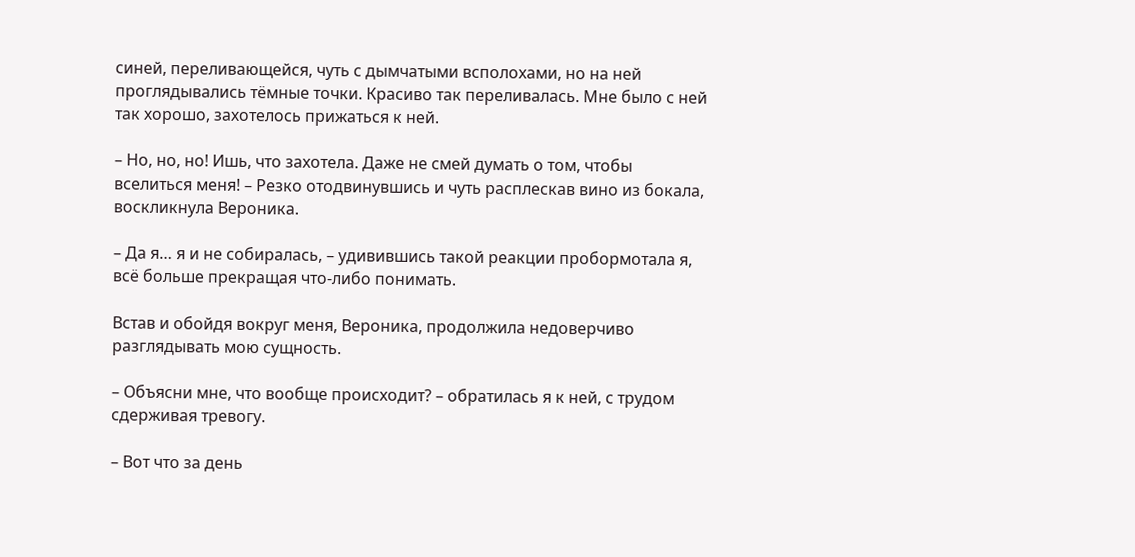синей, переливающейся, чуть с дымчатыми всполохами, но на ней проглядывались тёмные точки. Красиво так переливалась. Мне было с ней так хорошо, захотелось прижаться к ней.

– Но, но, но! Ишь, что захотела. Даже не смей думать о том, чтобы вселиться меня! – Резко отодвинувшись и чуть расплескав вино из бокала, воскликнула Вероника.

– Да я… я и не собиралась, – удивившись такой реакции пробормотала я, всё больше прекращая что-либо понимать.

Встав и обойдя вокруг меня, Вероника, продолжила недоверчиво разглядывать мою сущность.

– Объясни мне, что вообще происходит? – обратилась я к ней, с трудом сдерживая тревогу.

– Вот что за день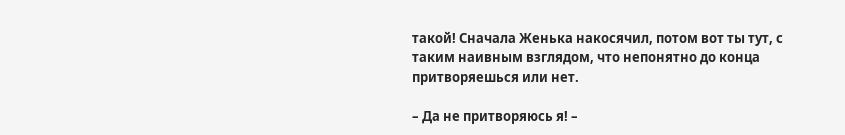такой! Сначала Женька накосячил, потом вот ты тут, с таким наивным взглядом, что непонятно до конца притворяешься или нет.

– Да не притворяюсь я! –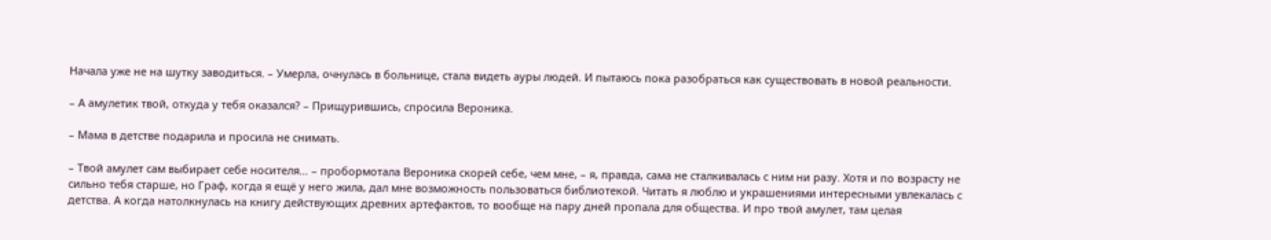Начала уже не на шутку заводиться. – Умерла, очнулась в больнице, стала видеть ауры людей. И пытаюсь пока разобраться как существовать в новой реальности.

– А амулетик твой, откуда у тебя оказался? – Прищурившись, спросила Вероника.

– Мама в детстве подарила и просила не снимать.

– Твой амулет сам выбирает себе носителя… – пробормотала Вероника скорей себе, чем мне, – я, правда, сама не сталкивалась с ним ни разу. Хотя и по возрасту не сильно тебя старше, но Граф, когда я ещё у него жила, дал мне возможность пользоваться библиотекой. Читать я люблю и украшениями интересными увлекалась с детства. А когда натолкнулась на книгу действующих древних артефактов, то вообще на пару дней пропала для общества. И про твой амулет, там целая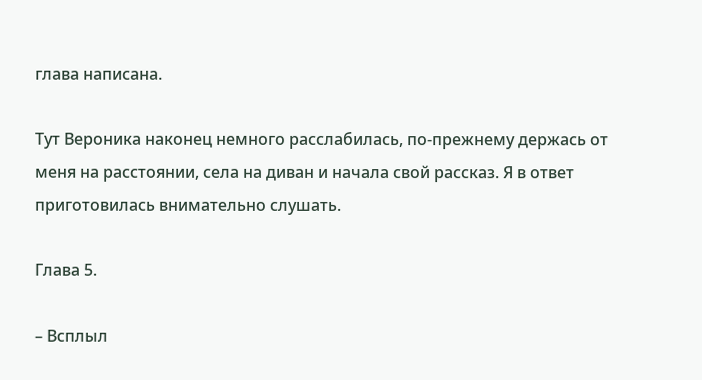глава написана.

Тут Вероника наконец немного расслабилась, по-прежнему держась от меня на расстоянии, села на диван и начала свой рассказ. Я в ответ приготовилась внимательно слушать.

Глава 5.

– Всплыл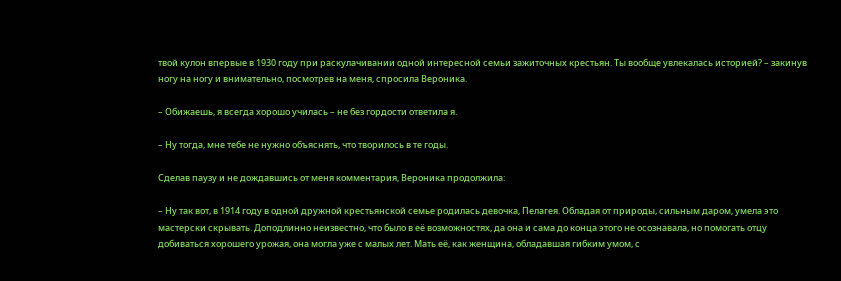твой кулон впервые в 1930 году при раскулачивании одной интересной семьи зажиточных крестьян. Ты вообще увлекалась историей? – закинув ногу на ногу и внимательно, посмотрев на меня, спросила Вероника.

– Обижаешь, я всегда хорошо училась – не без гордости ответила я.

– Ну тогда, мне тебе не нужно объяснять, что творилось в те годы.

Сделав паузу и не дождавшись от меня комментария, Вероника продолжила:

– Ну так вот, в 1914 году в одной дружной крестьянской семье родилась девочка, Пелагея. Обладая от природы, сильным даром, умела это мастерски скрывать. Доподлинно неизвестно, что было в её возможностях, да она и сама до конца этого не осознавала, но помогать отцу добиваться хорошего урожая, она могла уже с малых лет. Мать её, как женщина, обладавшая гибким умом, с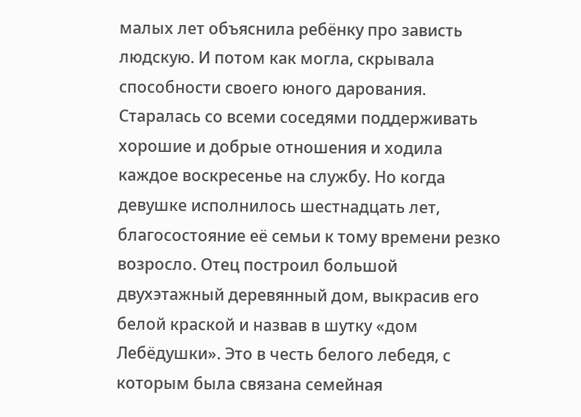малых лет объяснила ребёнку про зависть людскую. И потом как могла, скрывала способности своего юного дарования. Старалась со всеми соседями поддерживать хорошие и добрые отношения и ходила каждое воскресенье на службу. Но когда девушке исполнилось шестнадцать лет, благосостояние её семьи к тому времени резко возросло. Отец построил большой двухэтажный деревянный дом, выкрасив его белой краской и назвав в шутку «дом Лебёдушки». Это в честь белого лебедя, с которым была связана семейная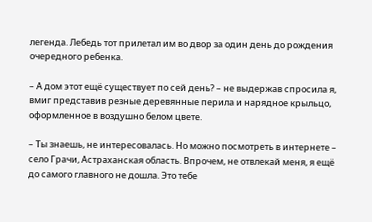легенда. Лебедь тот прилетал им во двор за один день до рождения очередного ребенка.

– А дом этот ещё существует по сей день? – не выдержав спросила я, вмиг представив резные деревянные перила и нарядное крыльцо, оформленное в воздушно белом цвете.

– Ты знаешь, не интересовалась. Но можно посмотреть в интернете – село Грачи, Астраханская область. Впрочем, не отвлекай меня, я ещё до самого главного не дошла. Это тебе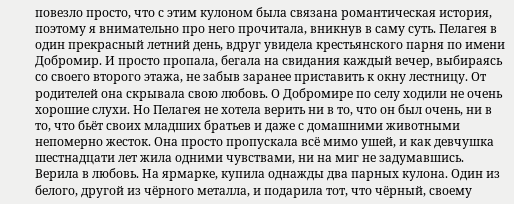повезло просто, что с этим кулоном была связана романтическая история, поэтому я внимательно про него прочитала, вникнув в саму суть. Пелагея в один прекрасный летний день, вдруг увидела крестьянского парня по имени Добромир. И просто пропала, бегала на свидания каждый вечер, выбираясь со своего второго этажа, не забыв заранее приставить к окну лестницу. От родителей она скрывала свою любовь. О Добромире по селу ходили не очень хорошие слухи. Но Пелагея не хотела верить ни в то, что он был очень, ни в то, что бьёт своих младших братьев и даже с домашними животными непомерно жесток. Она просто пропускала всё мимо ушей, и как девчушка шестнадцати лет жила одними чувствами, ни на миг не задумавшись. Верила в любовь. На ярмарке, купила однажды два парных кулона. Один из белого, другой из чёрного металла, и подарила тот, что чёрный, своему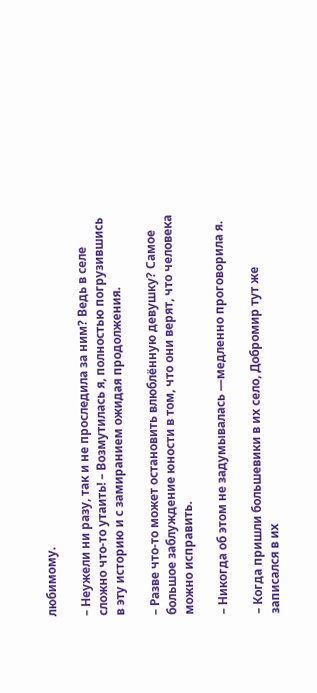любимому.

– Неужели ни разу, так и не проследила за ним? Ведь в селе сложно что-то утаить! – Возмутилась я, полностью погрузившись в эту историю и с замиранием ожидая продолжения.

– Разве что-то может остановить влюблённую девушку? Самое большое заблуждение юности в том, что они верят, что человека можно исправить.

– Никогда об этом не задумывалась —медленно проговорила я.

– Когда пришли большевики в их село, Добромир тут же записался в их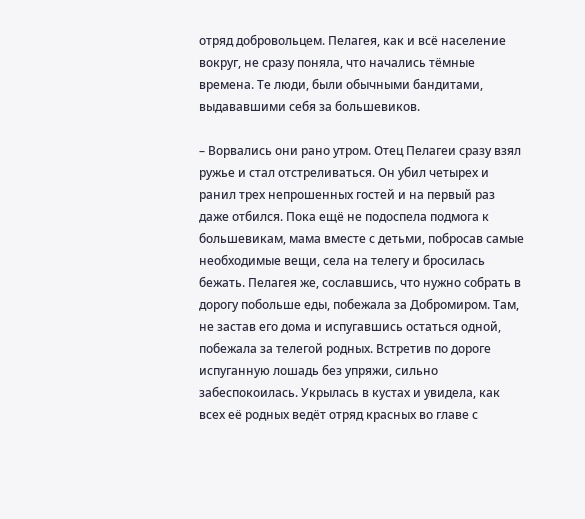отряд добровольцем. Пелагея, как и всё население вокруг, не сразу поняла, что начались тёмные времена. Те люди, были обычными бандитами, выдававшими себя за большевиков.

– Ворвались они рано утром. Отец Пелагеи сразу взял ружье и стал отстреливаться. Он убил четырех и ранил трех непрошенных гостей и на первый раз даже отбился. Пока ещё не подоспела подмога к большевикам, мама вместе с детьми, побросав самые необходимые вещи, села на телегу и бросилась бежать. Пелагея же, сославшись, что нужно собрать в дорогу побольше еды, побежала за Добромиром. Там, не застав его дома и испугавшись остаться одной, побежала за телегой родных. Встретив по дороге испуганную лошадь без упряжи, сильно забеспокоилась. Укрылась в кустах и увидела, как всех её родных ведёт отряд красных во главе с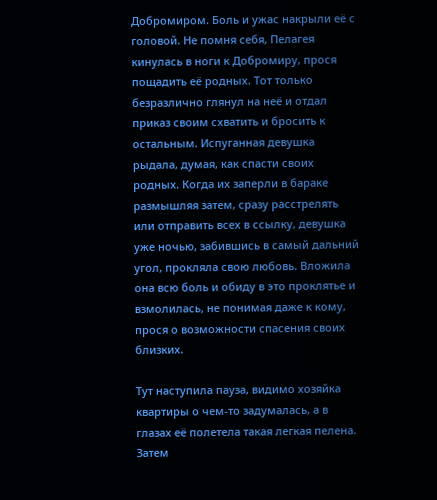Добромиром. Боль и ужас накрыли её с головой. Не помня себя, Пелагея кинулась в ноги к Добромиру, прося пощадить её родных. Тот только безразлично глянул на неё и отдал приказ своим схватить и бросить к остальным. Испуганная девушка рыдала, думая, как спасти своих родных. Когда их заперли в бараке размышляя затем, сразу расстрелять или отправить всех в ссылку, девушка уже ночью, забившись в самый дальний угол, прокляла свою любовь. Вложила она всю боль и обиду в это проклятье и взмолилась, не понимая даже к кому, прося о возможности спасения своих близких.

Тут наступила пауза, видимо хозяйка квартиры о чем-то задумалась, а в глазах её полетела такая легкая пелена. Затем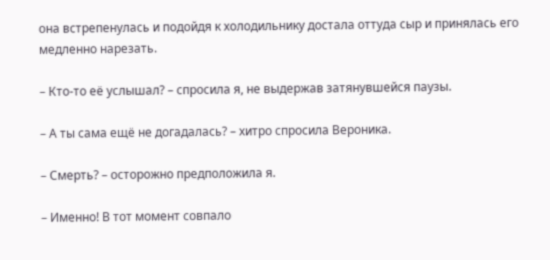она встрепенулась и подойдя к холодильнику достала оттуда сыр и принялась его медленно нарезать.

– Кто-то её услышал? – спросила я, не выдержав затянувшейся паузы.

– А ты сама ещё не догадалась? – хитро спросила Вероника.

– Смерть? – осторожно предположила я.

– Именно! В тот момент совпало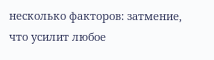несколько факторов: затмение, что усилит любое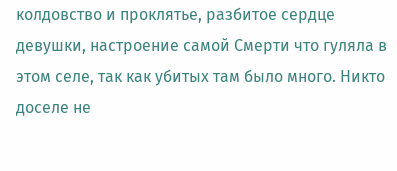колдовство и проклятье, разбитое сердце девушки, настроение самой Смерти что гуляла в этом селе, так как убитых там было много. Никто доселе не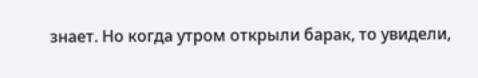знает. Но когда утром открыли барак, то увидели,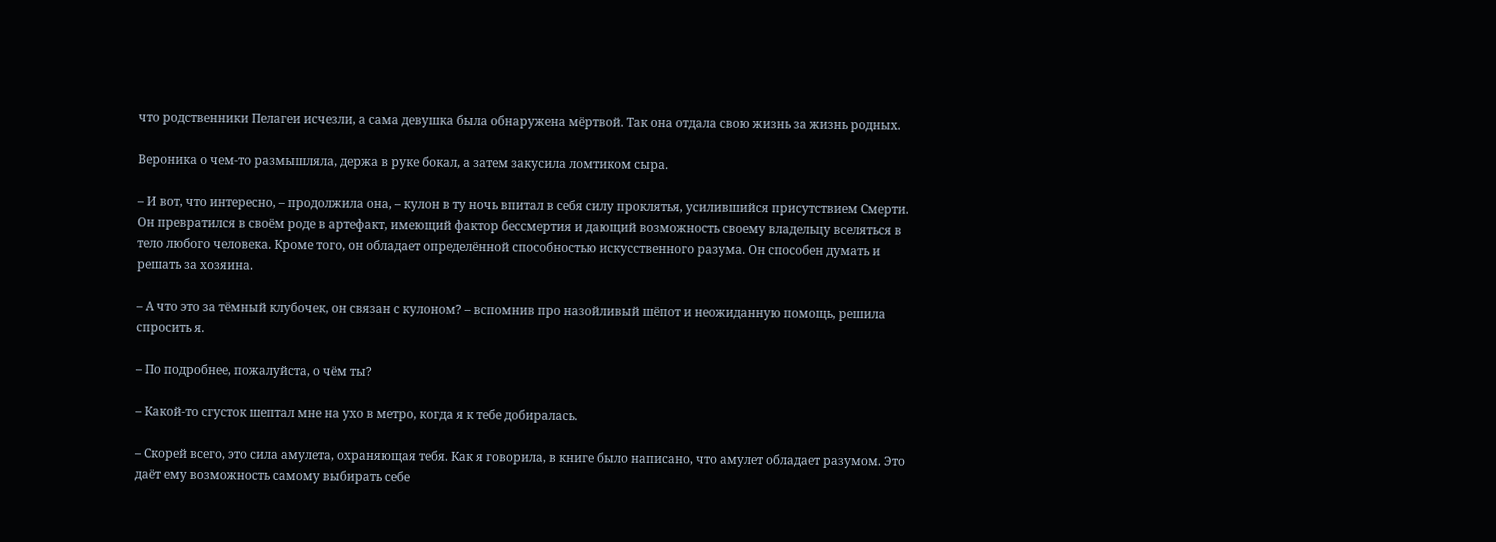что родственники Пелагеи исчезли, а сама девушка была обнаружена мёртвой. Так она отдала свою жизнь за жизнь родных.

Вероника о чем-то размышляла, держа в руке бокал, а затем закусила ломтиком сыра.

– И вот, что интересно, – продолжила она, – кулон в ту ночь впитал в себя силу проклятья, усилившийся присутствием Смерти. Он превратился в своём роде в артефакт, имеющий фактор бессмертия и дающий возможность своему владельцу вселяться в тело любого человека. Кроме того, он обладает определённой способностью искусственного разума. Он способен думать и решать за хозяина.

– А что это за тёмный клубочек, он связан с кулоном? – вспомнив про назойливый шёпот и неожиданную помощь, решила спросить я.

– По подробнее, пожалуйста, о чём ты?

– Какой-то сгусток шептал мне на ухо в метро, когда я к тебе добиралась.

– Скорей всего, это сила амулета, охраняющая тебя. Как я говорила, в книге было написано, что амулет обладает разумом. Это даёт ему возможность самому выбирать себе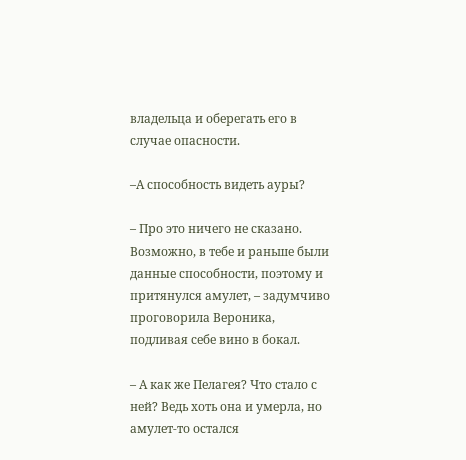владельца и оберегать его в случае опасности.

–А способность видеть ауры?

– Про это ничего не сказано. Возможно, в тебе и раньше были данные способности, поэтому и притянулся амулет, – задумчиво проговорила Вероника, подливая себе вино в бокал.

– А как же Пелагея? Что стало с ней? Ведь хоть она и умерла, но амулет-то остался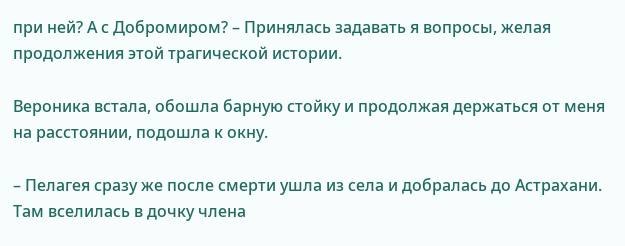при ней? А с Добромиром? – Принялась задавать я вопросы, желая продолжения этой трагической истории.

Вероника встала, обошла барную стойку и продолжая держаться от меня на расстоянии, подошла к окну.

– Пелагея сразу же после смерти ушла из села и добралась до Астрахани. Там вселилась в дочку члена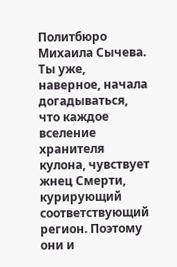Политбюро Михаила Сычева. Ты уже, наверное, начала догадываться, что каждое вселение хранителя кулона, чувствует жнец Смерти, курирующий соответствующий регион. Поэтому они и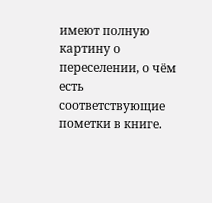имеют полную картину о переселении, о чём есть соответствующие пометки в книге.